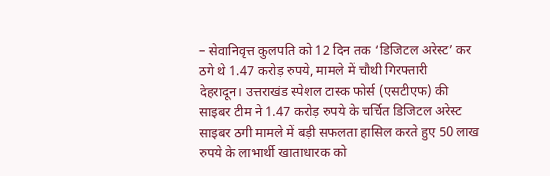– सेवानिवृत्त कुलपति को 12 दिन तक ‘डिजिटल अरेस्ट’ कर ठगे थे 1.47 करोड़ रुपये, मामले में चौथी गिरफ्तारी
देहरादून। उत्तराखंड स्पेशल टास्क फोर्स (एसटीएफ) की साइबर टीम ने 1.47 करोड़ रुपये के चर्चित डिजिटल अरेस्ट साइबर ठगी मामले में बड़ी सफलता हासिल करते हुए 50 लाख रुपये के लाभार्थी खाताधारक को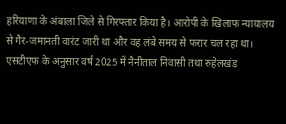हरियाणा के अंबाला जिले से गिरफ्तार किया है। आरोपी के खिलाफ न्यायालय से गैर-जमानती वारंट जारी था और वह लंबे समय से फरार चल रहा था।
एसटीएफ के अनुसार वर्ष 2025 में नैनीताल निवासी तथा रुहेलखंड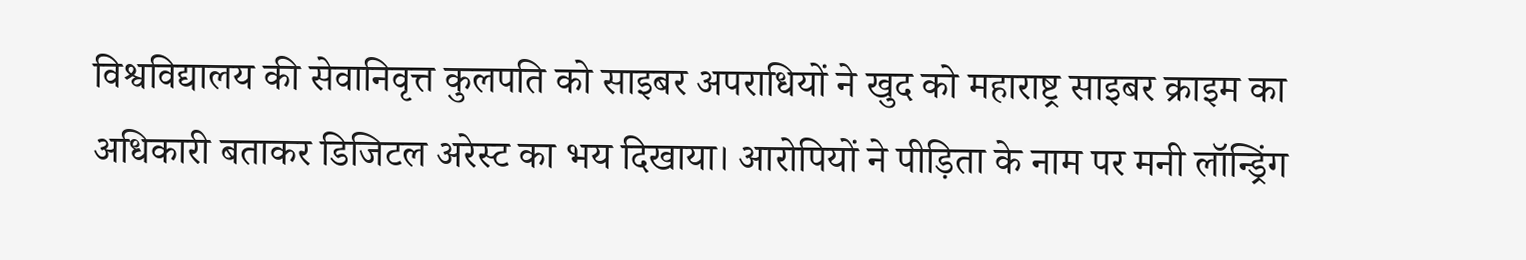विश्वविद्यालय की सेवानिवृत्त कुलपति को साइबर अपराधियों ने खुद को महाराष्ट्र साइबर क्राइम का अधिकारी बताकर डिजिटल अरेस्ट का भय दिखाया। आरोपियों ने पीड़िता के नाम पर मनी लॉन्ड्रिंग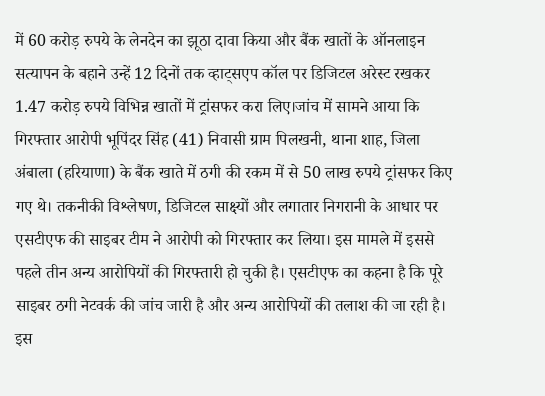में 60 करोड़ रुपये के लेनदेन का झूठा दावा किया और बैंक खातों के ऑनलाइन सत्यापन के बहाने उन्हें 12 दिनों तक व्हाट्सएप कॉल पर डिजिटल अरेस्ट रखकर 1.47 करोड़ रुपये विभिन्न खातों में ट्रांसफर करा लिए।जांच में सामने आया कि गिरफ्तार आरोपी भूपिंदर सिंह (41) निवासी ग्राम पिलखनी, थाना शाह, जिला अंबाला (हरियाणा) के बैंक खाते में ठगी की रकम में से 50 लाख रुपये ट्रांसफर किए गए थे। तकनीकी विश्लेषण, डिजिटल साक्ष्यों और लगातार निगरानी के आधार पर एसटीएफ की साइबर टीम ने आरोपी को गिरफ्तार कर लिया। इस मामले में इससे पहले तीन अन्य आरोपियों की गिरफ्तारी हो चुकी है। एसटीएफ का कहना है कि पूरे साइबर ठगी नेटवर्क की जांच जारी है और अन्य आरोपियों की तलाश की जा रही है। इस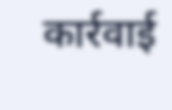कार्रवाई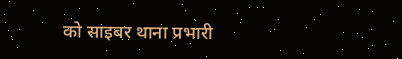को साइबर थाना प्रभारी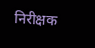निरीक्षक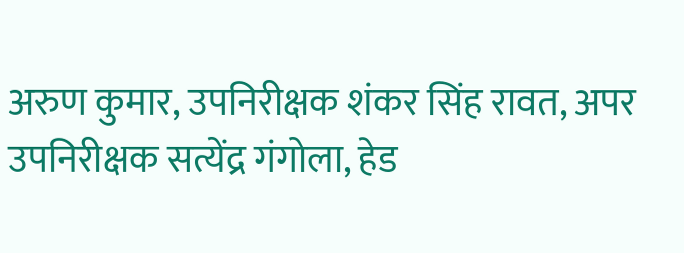अरुण कुमार, उपनिरीक्षक शंकर सिंह रावत, अपर उपनिरीक्षक सत्येंद्र गंगोला, हेड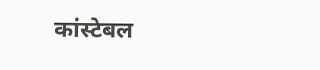कांस्टेबल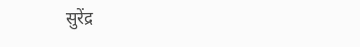सुरेंद्र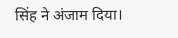सिंह ने अंजाम दिया।